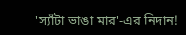'স্যাঁটা ভাঙা মার'-এর নিদান!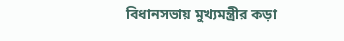বিধানসভায় মুখ্যমন্ত্রীর কড়া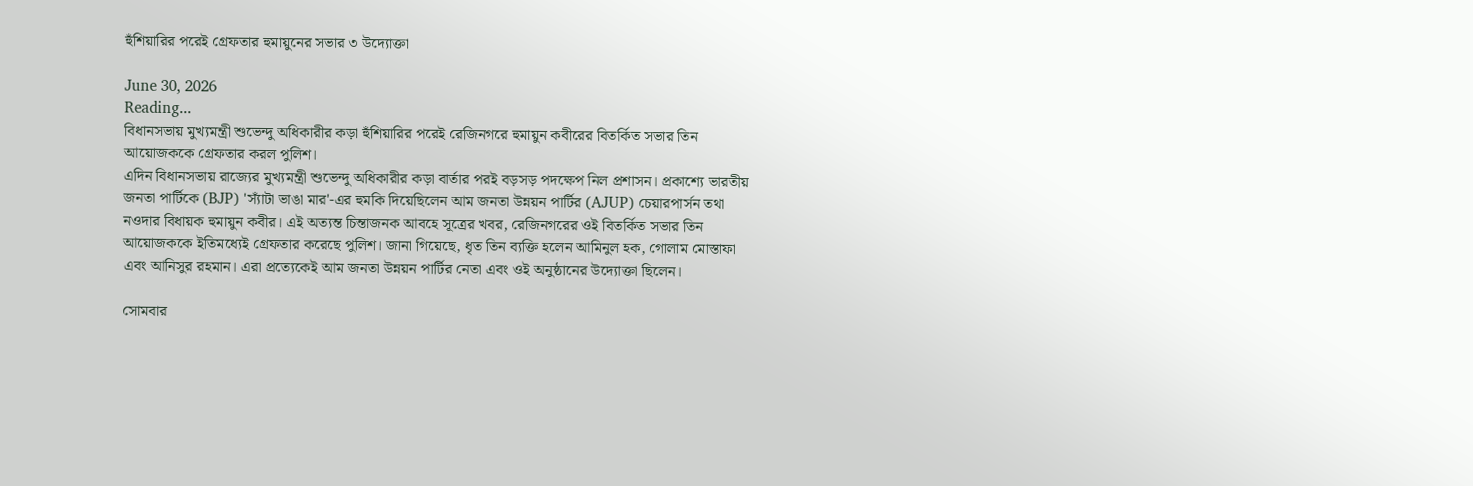হুঁশিয়ারির পরেই গ্রেফতার হুমায়ুনের সভার ৩ উদ্যোক্তা

June 30, 2026
Reading...
বিধানসভায় মুখ্যমন্ত্রী শুভেন্দু অধিকারীর কড়া হুঁশিয়ারির পরেই রেজিনগরে হুমায়ুন কবীরের বিতর্কিত সভার তিন আয়োজককে গ্রেফতার করল পুলিশ।
এদিন বিধানসভায় রাজ্যের মুখ্যমন্ত্রী শুভেন্দু অধিকারীর কড়া বার্তার পরই বড়সড় পদক্ষেপ নিল প্রশাসন। প্রকাশ্যে ভারতীয় জনতা পার্টিকে (BJP) 'স্যাঁটা ভাঙা মার'-এর হুমকি দিয়েছিলেন আম জনতা উন্নয়ন পার্টির (AJUP) চেয়ারপার্সন তথা নওদার বিধায়ক হুমায়ুন কবীর। এই অত্যন্ত চিন্তাজনক আবহে সূত্রের খবর, রেজিনগরের ওই বিতর্কিত সভার তিন আয়োজককে ইতিমধ‍্যেই গ্রেফতার করেছে পুলিশ। জানা গিয়েছে, ধৃত তিন ব্যক্তি হলেন আমিনুল হক, গোলাম মোস্তাফা এবং আনিসুর রহমান। এরা প্রত্যেকেই আম জনতা উন্নয়ন পার্টির নেতা এবং ওই অনুষ্ঠানের উদ্যোক্তা ছিলেন।

সোমবার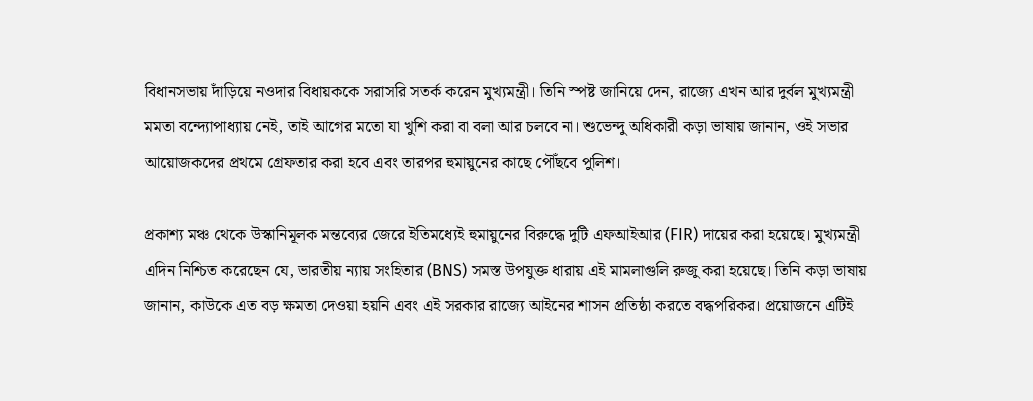বিধানসভায় দাঁড়িয়ে নওদার বিধায়ককে সরাসরি সতর্ক করেন মুখ্যমন্ত্রী। তিনি স্পষ্ট জানিয়ে দেন, রাজ্যে এখন আর দুর্বল মুখ্যমন্ত্রী মমতা বন্দ্যোপাধ্যায় নেই, তাই আগের মতো যা খুশি করা বা বলা আর চলবে না। শুভেন্দু অধিকারী কড়া ভাষায় জানান, ওই সভার আয়োজকদের প্রথমে গ্রেফতার করা হবে এবং তারপর হুমায়ুনের কাছে পৌঁছবে পুলিশ।

প্রকাশ্য মঞ্চ থেকে উস্কানিমূলক মন্তব্যের জেরে ইতিমধ্যেই হুমায়ুনের বিরুদ্ধে দুটি এফআইআর (FIR) দায়ের করা হয়েছে। মুখ্যমন্ত্রী এদিন নিশ্চিত করেছেন যে, ভারতীয় ন্যায় সংহিতার (BNS) সমস্ত উপযুক্ত ধারায় এই মামলাগুলি রুজু করা হয়েছে। তিনি কড়া ভাষায় জানান, কাউকে এত বড় ক্ষমতা দেওয়া হয়নি এবং এই সরকার রাজ্যে আইনের শাসন প্রতিষ্ঠা করতে বদ্ধপরিকর। প্রয়োজনে এটিই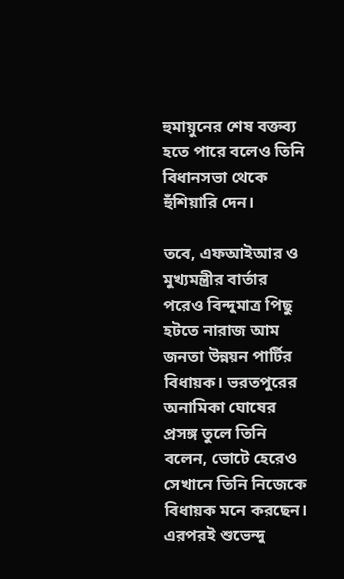হুমায়ুনের শেষ বক্তব্য হতে পারে বলেও তিনি বিধানসভা থেকে হুঁশিয়ারি দেন।

তবে, এফআইআর ও মুখ্যমন্ত্রীর বার্তার পরেও বিন্দুমাত্র পিছু হটতে নারাজ আম জনতা উন্নয়ন পার্টির বিধায়ক। ভরতপুরের অনামিকা ঘোষের প্রসঙ্গ তুলে তিনি বলেন, ভোটে হেরেও সেখানে তিনি নিজেকে বিধায়ক মনে করছেন। এরপরই শুভেন্দু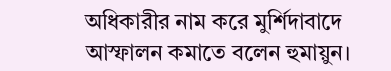অধিকারীর নাম করে মুর্শিদাবাদে আস্ফালন কমাতে বলেন হুমায়ুন।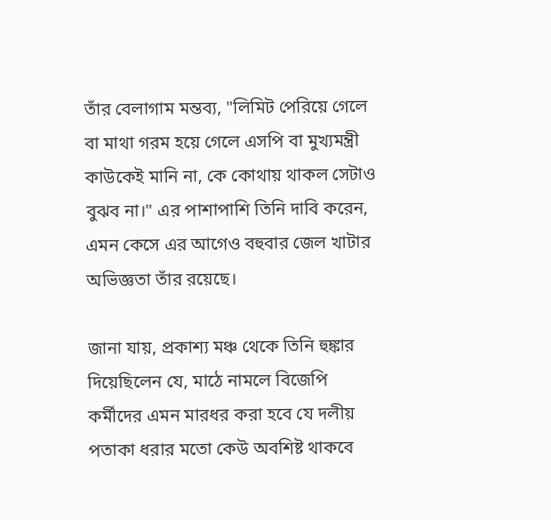তাঁর বেলাগাম মন্তব্য, "লিমিট পেরিয়ে গেলে বা মাথা গরম হয়ে গেলে এসপি বা মুখ্যমন্ত্রী কাউকেই মানি না, কে কোথায় থাকল সেটাও বুঝব না।" এর পাশাপাশি তিনি দাবি করেন, এমন কেসে এর আগেও বহুবার জেল খাটার অভিজ্ঞতা তাঁর রয়েছে।

জানা যায়, প্রকাশ্য মঞ্চ থেকে তিনি হুঙ্কার দিয়েছিলেন যে, মাঠে নামলে বিজেপি কর্মীদের এমন মারধর করা হবে যে দলীয় পতাকা ধরার মতো কেউ অবশিষ্ট থাকবে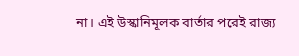না। এই উস্কানিমূলক বার্তার পরেই রাজ্য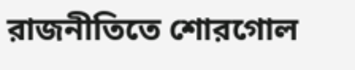রাজনীতিতে শোরগোল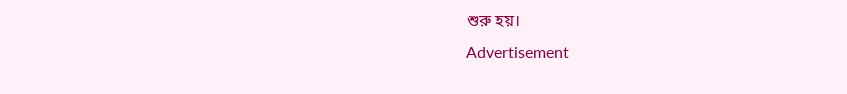শুরু হয়।
Advertisement